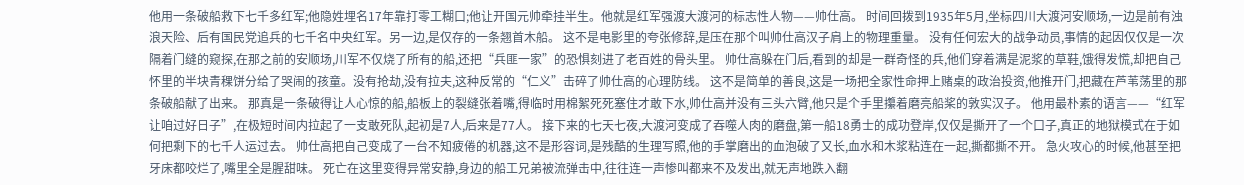他用一条破船救下七千多红军;他隐姓埋名17年靠打零工糊口;他让开国元帅牵挂半生。他就是红军强渡大渡河的标志性人物——帅仕高。 时间回拨到1935年5月,坐标四川大渡河安顺场,一边是前有浊浪天险、后有国民党追兵的七千名中央红军。另一边,是仅存的一条翘首木船。 这不是电影里的夸张修辞,是压在那个叫帅仕高汉子肩上的物理重量。 没有任何宏大的战争动员,事情的起因仅仅是一次隔着门缝的窥探,在那之前的安顺场,川军不仅烧了所有的船,还把“兵匪一家”的恐惧刻进了老百姓的骨头里。 帅仕高躲在门后,看到的却是一群奇怪的兵,他们穿着满是泥浆的草鞋,饿得发慌,却把自己怀里的半块青稞饼分给了哭闹的孩童。没有抢劫,没有拉夫,这种反常的“仁义”击碎了帅仕高的心理防线。 这不是简单的善良,这是一场把全家性命押上赌桌的政治投资,他推开门,把藏在芦苇荡里的那条破船献了出来。 那真是一条破得让人心惊的船,船板上的裂缝张着嘴,得临时用棉絮死死塞住才敢下水,帅仕高并没有三头六臂,他只是个手里攥着磨亮船桨的敦实汉子。 他用最朴素的语言——“红军让咱过好日子”,在极短时间内拉起了一支敢死队,起初是7人,后来是77人。 接下来的七天七夜,大渡河变成了吞噬人肉的磨盘,第一船18勇士的成功登岸,仅仅是撕开了一个口子,真正的地狱模式在于如何把剩下的七千人运过去。 帅仕高把自己变成了一台不知疲倦的机器,这不是形容词,是残酷的生理写照,他的手掌磨出的血泡破了又长,血水和木浆粘连在一起,撕都撕不开。 急火攻心的时候,他甚至把牙床都咬烂了,嘴里全是腥甜味。 死亡在这里变得异常安静,身边的船工兄弟被流弹击中,往往连一声惨叫都来不及发出,就无声地跌入翻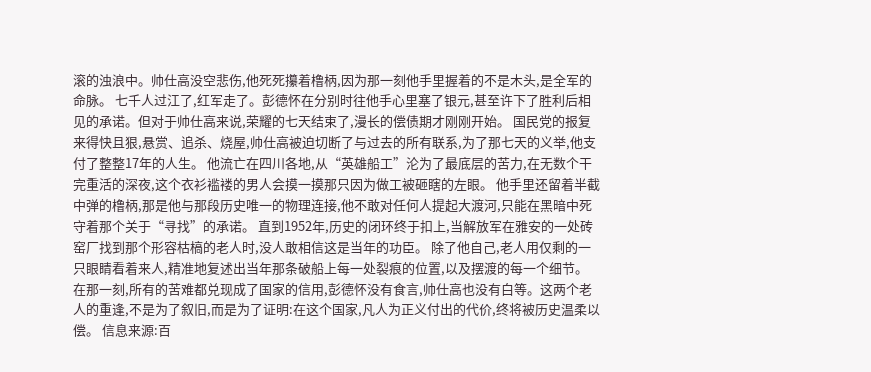滚的浊浪中。帅仕高没空悲伤,他死死攥着橹柄,因为那一刻他手里握着的不是木头,是全军的命脉。 七千人过江了,红军走了。彭德怀在分别时往他手心里塞了银元,甚至许下了胜利后相见的承诺。但对于帅仕高来说,荣耀的七天结束了,漫长的偿债期才刚刚开始。 国民党的报复来得快且狠,悬赏、追杀、烧屋,帅仕高被迫切断了与过去的所有联系,为了那七天的义举,他支付了整整17年的人生。 他流亡在四川各地,从“英雄船工”沦为了最底层的苦力,在无数个干完重活的深夜,这个衣衫褴褛的男人会摸一摸那只因为做工被砸瞎的左眼。 他手里还留着半截中弹的橹柄,那是他与那段历史唯一的物理连接,他不敢对任何人提起大渡河,只能在黑暗中死守着那个关于“寻找”的承诺。 直到1952年,历史的闭环终于扣上,当解放军在雅安的一处砖窑厂找到那个形容枯槁的老人时,没人敢相信这是当年的功臣。 除了他自己,老人用仅剩的一只眼睛看着来人,精准地复述出当年那条破船上每一处裂痕的位置,以及摆渡的每一个细节。 在那一刻,所有的苦难都兑现成了国家的信用,彭德怀没有食言,帅仕高也没有白等。这两个老人的重逢,不是为了叙旧,而是为了证明:在这个国家,凡人为正义付出的代价,终将被历史温柔以偿。 信息来源:百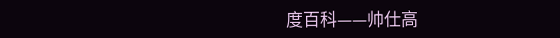度百科——帅仕高